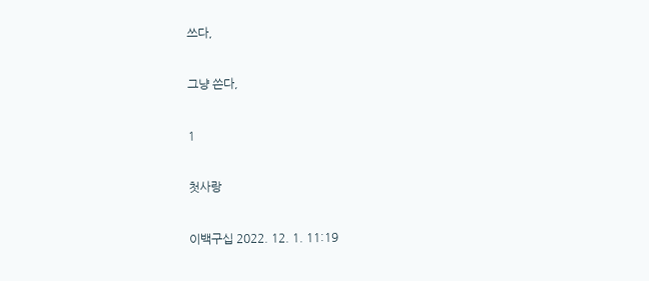쓰다,

그냥 쓴다,

1

첫사랑

이백구십 2022. 12. 1. 11:19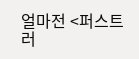얼마전 <퍼스트 러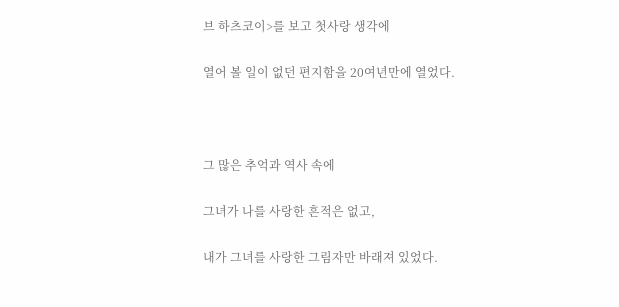브 하츠코이>를 보고 첫사랑 생각에

열어 볼 일이 없던 편지함을 20여년만에 열었다.



그 많은 추억과 역사 속에

그녀가 나를 사랑한 흔적은 없고,

내가 그녀를 사랑한 그림자만 바래져 있었다.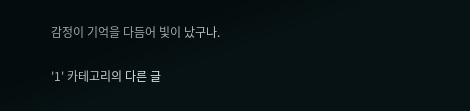감정이 기억을 다듬어 빛이 났구나.

'1' 카테고리의 다른 글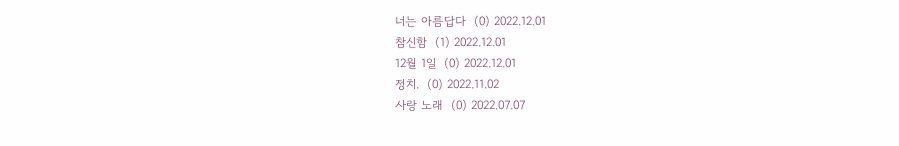너는 아름답다  (0) 2022.12.01
참신함  (1) 2022.12.01
12월 1일  (0) 2022.12.01
정치.  (0) 2022.11.02
사랑 노래  (0) 2022.07.07